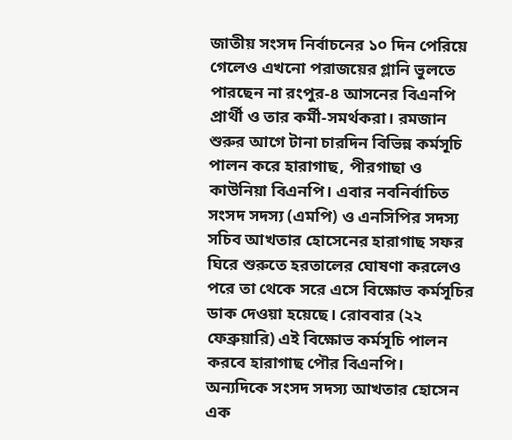জাতীয় সংসদ নির্বাচনের ১০ দিন পেরিয়ে গেলেও এখনো পরাজয়ের গ্লানি ভুলতে পারছেন না রংপুর-৪ আসনের বিএনপি প্রার্থী ও তার কর্মী-সমর্থকরা। রমজান শুরুর আগে টানা চারদিন বিভিন্ন কর্মসূচি পালন করে হারাগাছ, পীরগাছা ও কাউনিয়া বিএনপি। এবার নবনির্বাচিত সংসদ সদস্য (এমপি) ও এনসিপির সদস্য সচিব আখতার হোসেনের হারাগাছ সফর ঘিরে শুরুতে হরতালের ঘোষণা করলেও পরে তা থেকে সরে এসে বিক্ষোভ কর্মসূচির ডাক দেওয়া হয়েছে। রোববার (২২ ফেব্রুয়ারি) এই বিক্ষোভ কর্মসূচি পালন করবে হারাগাছ পৌর বিএনপি।
অন্যদিকে সংসদ সদস্য আখতার হোসেন এক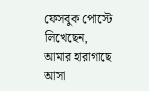ফেসবুক পোস্টে লিখেছেন, আমার হারাগাছে আসা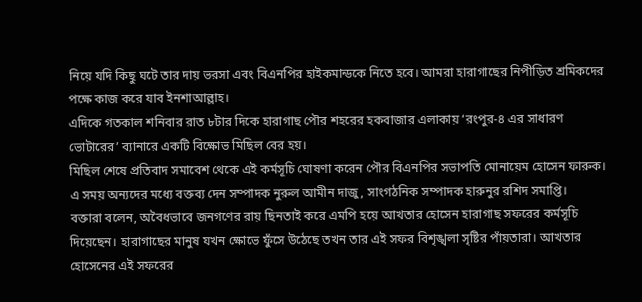নিয়ে যদি কিছু ঘটে তার দায় ভরসা এবং বিএনপির হাইকমান্ডকে নিতে হবে। আমরা হারাগাছের নিপীড়িত শ্রমিকদের পক্ষে কাজ করে যাব ইনশাআল্লাহ।
এদিকে গতকাল শনিবার রাত ৮টার দিকে হারাগাছ পৌর শহরের হকবাজার এলাকায় ‘রংপুর-৪ এর সাধারণ ভোটারের’ ব্যানারে একটি বিক্ষোভ মিছিল বের হয়।
মিছিল শেষে প্রতিবাদ সমাবেশ থেকে এই কর্মসূচি ঘোষণা করেন পৌর বিএনপির সভাপতি মোনায়েম হোসেন ফারুক। এ সময় অন্যদের মধ্যে বক্তব্য দেন সম্পাদক নুরুল আমীন দাজু, সাংগঠনিক সম্পাদক হারুনুর রশিদ সমাপ্তি।
বক্তারা বলেন, অবৈধভাবে জনগণের রায় ছিনতাই করে এমপি হয়ে আখতার হোসেন হারাগাছ সফরের কর্মসূচি দিয়েছেন। হারাগাছের মানুষ যখন ক্ষোভে ফুঁসে উঠেছে তখন তার এই সফর বিশৃঙ্খলা সৃষ্টির পাঁয়তারা। আখতার হোসেনের এই সফরের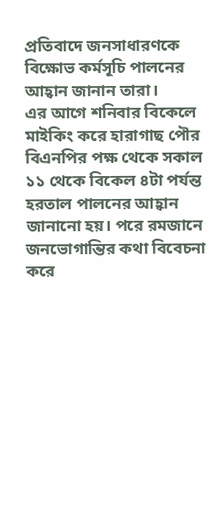প্রতিবাদে জনসাধারণকে বিক্ষোভ কর্মসূচি পালনের আহ্বান জানান তারা।
এর আগে শনিবার বিকেলে মাইকিং করে হারাগাছ পৌর বিএনপির পক্ষ থেকে সকাল ১১ থেকে বিকেল ৪টা পর্যন্ত হরতাল পালনের আহ্বান জানানো হয়। পরে রমজানে জনভোগান্তির কথা বিবেচনা করে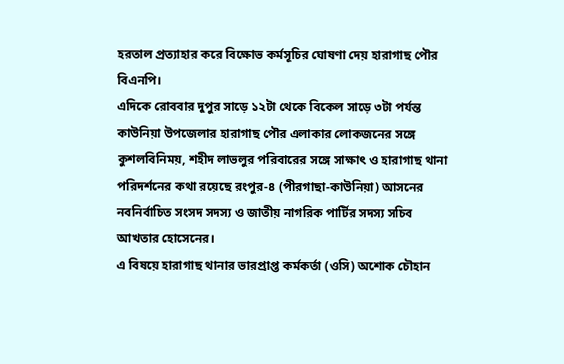হরতাল প্রত্যাহার করে বিক্ষোভ কর্মসূচির ঘোষণা দেয় হারাগাছ পৌর বিএনপি।
এদিকে রোববার দুপুর সাড়ে ১২টা থেকে বিকেল সাড়ে ৩টা পর্যন্ত কাউনিয়া উপজেলার হারাগাছ পৌর এলাকার লোকজনের সঙ্গে কুশলবিনিময়, শহীদ লাভলুর পরিবারের সঙ্গে সাক্ষাৎ ও হারাগাছ থানা পরিদর্শনের কথা রয়েছে রংপুর-৪ (পীরগাছা-কাউনিয়া) আসনের নবনির্বাচিত সংসদ সদস্য ও জাতীয় নাগরিক পার্টির সদস্য সচিব আখতার হোসেনের।
এ বিষয়ে হারাগাছ থানার ভারপ্রাপ্ত কর্মকর্তা (ওসি) অশোক চৌহান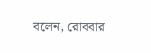বলেন, রোববার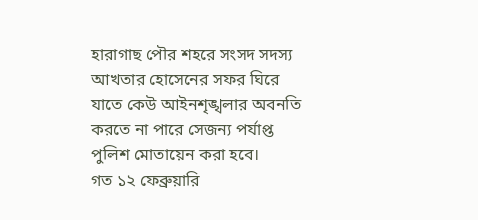হারাগাছ পৌর শহরে সংসদ সদস্য আখতার হোসেনের সফর ঘিরে যাতে কেউ আইনশৃঙ্খলার অবনতি করতে না পারে সেজন্য পর্যাপ্ত পুলিশ মোতায়েন করা হবে।
গত ১২ ফেব্রুয়ারি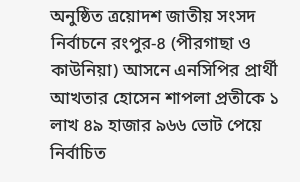অনুষ্ঠিত ত্রয়োদশ জাতীয় সংসদ নির্বাচনে রংপুর-৪ (পীরগাছা ও কাউনিয়া) আসনে এনসিপির প্রার্থী আখতার হোসেন শাপলা প্রতীকে ১ লাখ ৪৯ হাজার ৯৬৬ ভোট পেয়ে নির্বাচিত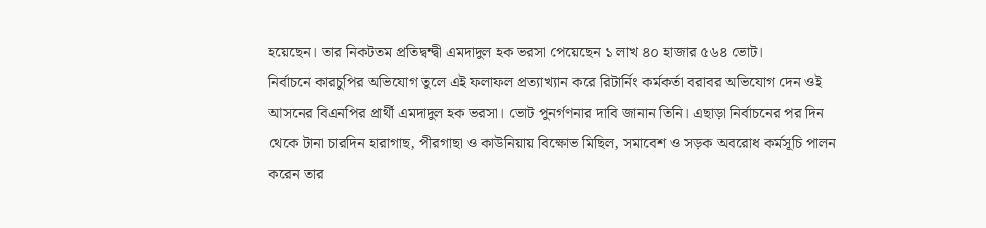হয়েছেন। তার নিকটতম প্রতিদ্বন্দ্বী এমদাদুল হক ভরসা পেয়েছেন ১ লাখ ৪০ হাজার ৫৬৪ ভোট।
নির্বাচনে কারচুপির অভিযোগ তুলে এই ফলাফল প্রত্যাখ্যান করে রিটার্নিং কর্মকর্তা বরাবর অভিযোগ দেন ওই আসনের বিএনপির প্রার্থী এমদাদুল হক ভরসা। ভোট পুনর্গণনার দাবি জানান তিনি। এছাড়া নির্বাচনের পর দিন থেকে টানা চারদিন হারাগাছ, পীরগাছা ও কাউনিয়ায় বিক্ষোভ মিছিল, সমাবেশ ও সড়ক অবরোধ কর্মসূচি পালন করেন তার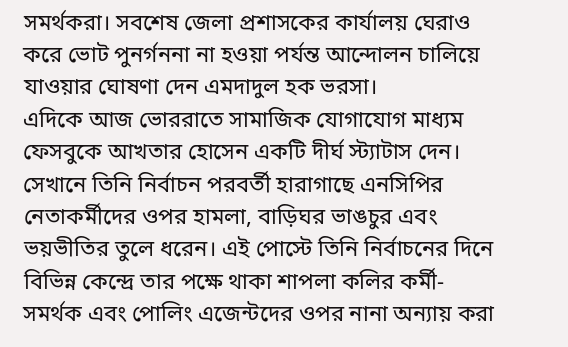সমর্থকরা। সবশেষ জেলা প্রশাসকের কার্যালয় ঘেরাও করে ভোট পুনর্গননা না হওয়া পর্যন্ত আন্দোলন চালিয়ে যাওয়ার ঘোষণা দেন এমদাদুল হক ভরসা।
এদিকে আজ ভোররাতে সামাজিক যোগাযোগ মাধ্যম ফেসবুকে আখতার হোসেন একটি দীর্ঘ স্ট্যাটাস দেন। সেখানে তিনি নির্বাচন পরবর্তী হারাগাছে এনসিপির নেতাকর্মীদের ওপর হামলা, বাড়িঘর ভাঙচুর এবং ভয়ভীতির তুলে ধরেন। এই পোস্টে তিনি নির্বাচনের দিনে বিভিন্ন কেন্দ্রে তার পক্ষে থাকা শাপলা কলির কর্মী-সমর্থক এবং পোলিং এজেন্টদের ওপর নানা অন্যায় করা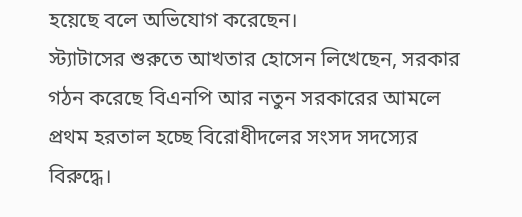হয়েছে বলে অভিযোগ করেছেন।
স্ট্যাটাসের শুরুতে আখতার হোসেন লিখেছেন, সরকার গঠন করেছে বিএনপি আর নতুন সরকারের আমলে প্রথম হরতাল হচ্ছে বিরোধীদলের সংসদ সদস্যের বিরুদ্ধে।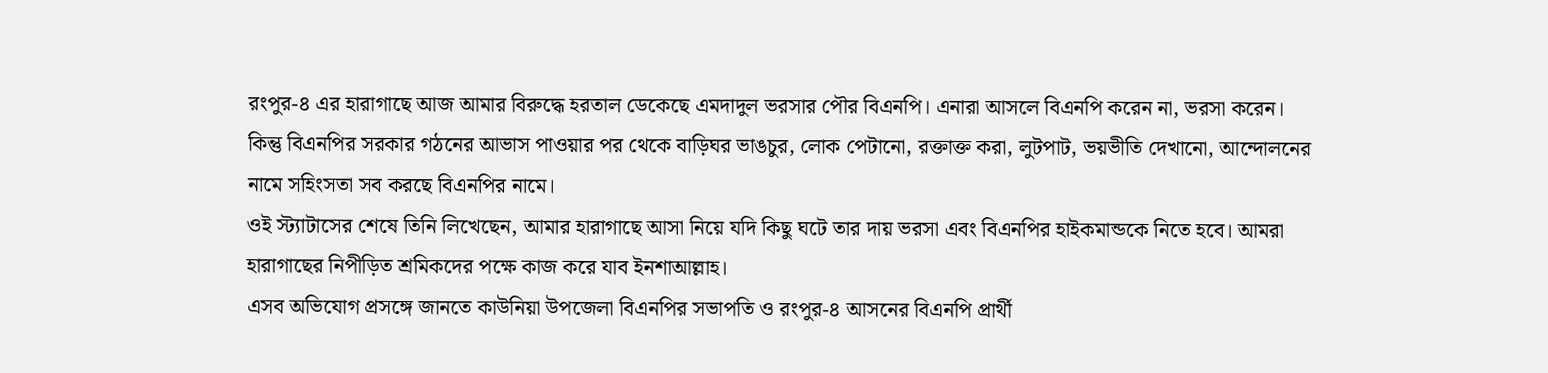রংপুর-৪ এর হারাগাছে আজ আমার বিরুদ্ধে হরতাল ডেকেছে এমদাদুল ভরসার পৌর বিএনপি। এনারা আসলে বিএনপি করেন না, ভরসা করেন। কিন্তু বিএনপির সরকার গঠনের আভাস পাওয়ার পর থেকে বাড়িঘর ভাঙচুর, লোক পেটানো, রক্তাক্ত করা, লুটপাট, ভয়ভীতি দেখানো, আন্দোলনের নামে সহিংসতা সব করছে বিএনপির নামে।
ওই স্ট্যাটাসের শেষে তিনি লিখেছেন, আমার হারাগাছে আসা নিয়ে যদি কিছু ঘটে তার দায় ভরসা এবং বিএনপির হাইকমান্ডকে নিতে হবে। আমরা হারাগাছের নিপীড়িত শ্রমিকদের পক্ষে কাজ করে যাব ইনশাআল্লাহ।
এসব অভিযোগ প্রসঙ্গে জানতে কাউনিয়া উপজেলা বিএনপির সভাপতি ও রংপুর-৪ আসনের বিএনপি প্রার্থী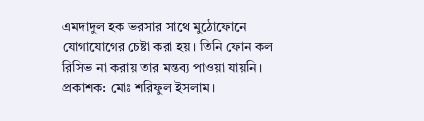এমদাদুল হক ভরসার সাথে মুঠোফোনে যোগাযোগের চেষ্টা করা হয়। তিনি ফোন কল রিসিভ না করায় তার মন্তব্য পাওয়া যায়নি।
প্রকাশক: মোঃ শরিফুল ইসলাম।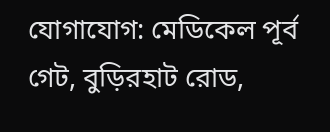যোগাযোগ: মেডিকেল পূর্ব গেট, বুড়িরহাট রোড,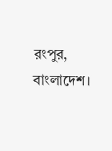রংপুর, বাংলাদেশ।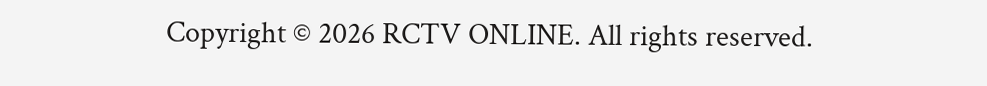Copyright © 2026 RCTV ONLINE. All rights reserved.